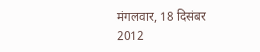मंगलवार, 18 दिसंबर 2012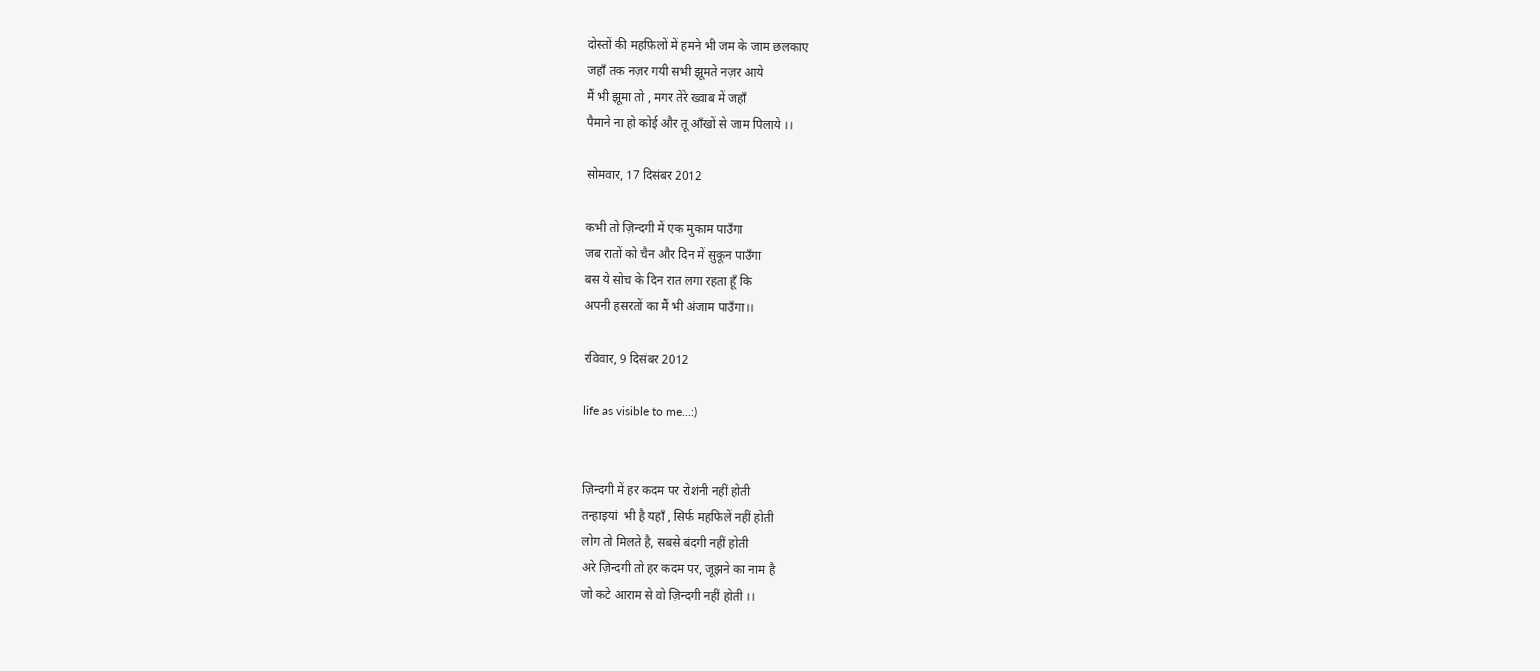दोस्तों की महफ़िलों में हमने भी जम के जाम छलकाए
जहाँ तक नज़र गयी सभी झूमते नज़र आये
मैं भी झूमा तो , मगर तेरे ख्वाब में जहाँ
पैमाने ना हो कोई और तू आँखों से जाम पिलाये ।।

सोमवार, 17 दिसंबर 2012

कभी तो ज़िन्दगी में एक मुकाम पाउँगा
जब रातों को चैन और दिन में सुकून पाउँगा
बस ये सोच के दिन रात लगा रहता हूँ कि
अपनी हसरतों का मैं भी अंजाम पाउँगा।।

रविवार, 9 दिसंबर 2012

life as visible to me...:)


ज़िन्दगी में हर कदम पर रोशंनी नहीं होती
तन्हाइयां  भी है यहाँ , सिर्फ महफिलें नहीं होती
लोग तो मिलते है, सबसे बंदगी नहीं होती
अरे ज़िन्दगी तो हर कदम पर, जूझने का नाम है
जो कटे आराम से वो ज़िन्दगी नहीं होती ।।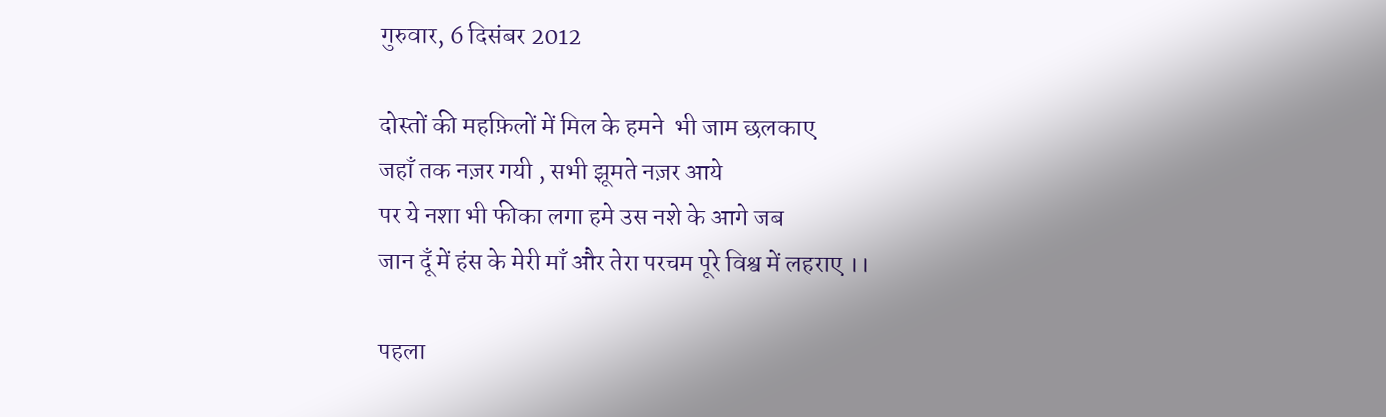गुरुवार, 6 दिसंबर 2012

दोस्तों की महफ़िलों में मिल के हमने  भी जाम छलकाए
जहाँ तक नज़र गयी , सभी झूमते नज़र आये
पर ये नशा भी फीका लगा हमे उस नशे के आगे जब
जान दूँ में हंस के मेरी माँ और तेरा परचम पूरे विश्व में लहराए ।।

पहला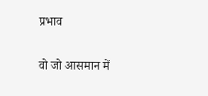प्रभाव

वो जो आसमान में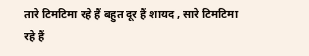तारे टिमटिमा रहे हैं बहुत दूर हैं शायद , सारे टिमटिमा रहे हैं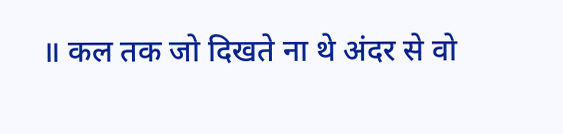॥ कल तक जो दिखते ना थे अंदर से वो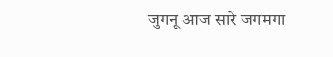जुगनू आज सारे जगमगा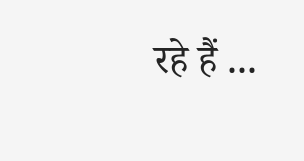रहे हैं ...